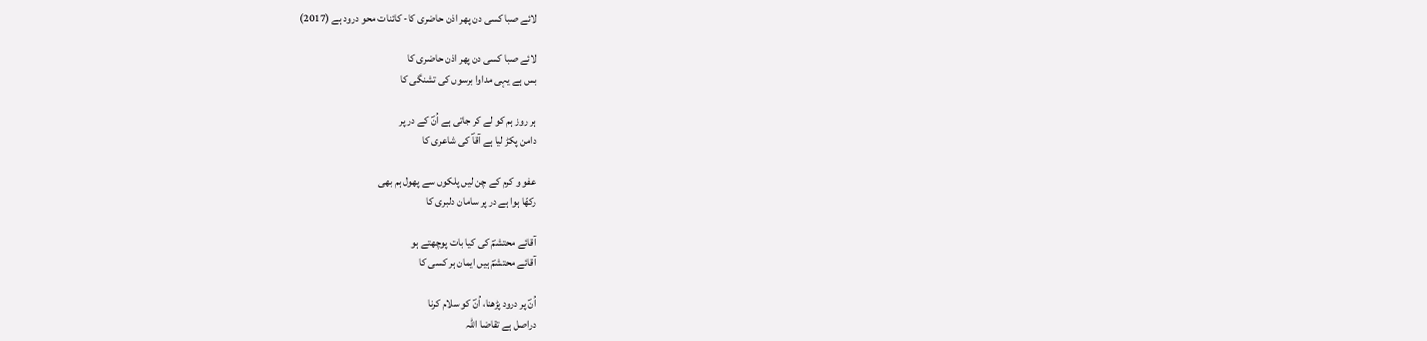لائے صبا کسی دن پھر اذن حاضری کا- کائنات محو درود ہے (2017)

لائے صبا کسی دن پھر اذن حاضری کا
بس ہے یہی مداوا برسوں کی تشنگی کا

ہر روز ہم کو لے کر جاتی ہے اُنؐ کے در پر
دامن پکڑ لیا ہے آقاؐ کی شاعری کا

عفو و کرم کے چن لیں پلکوں سے پھول ہم بھی
رکھّا ہوا ہے در پر سامان دلبری کا

آقائے محتشمؐ کی کیا بات پوچھتے ہو
آقائے محتشمؐ ہیں ایمان ہر کسی کا

اُنؐ پر درود پڑھنا، اُنؐ کو سلام کرنا
دراصل ہے تقاضا اللہ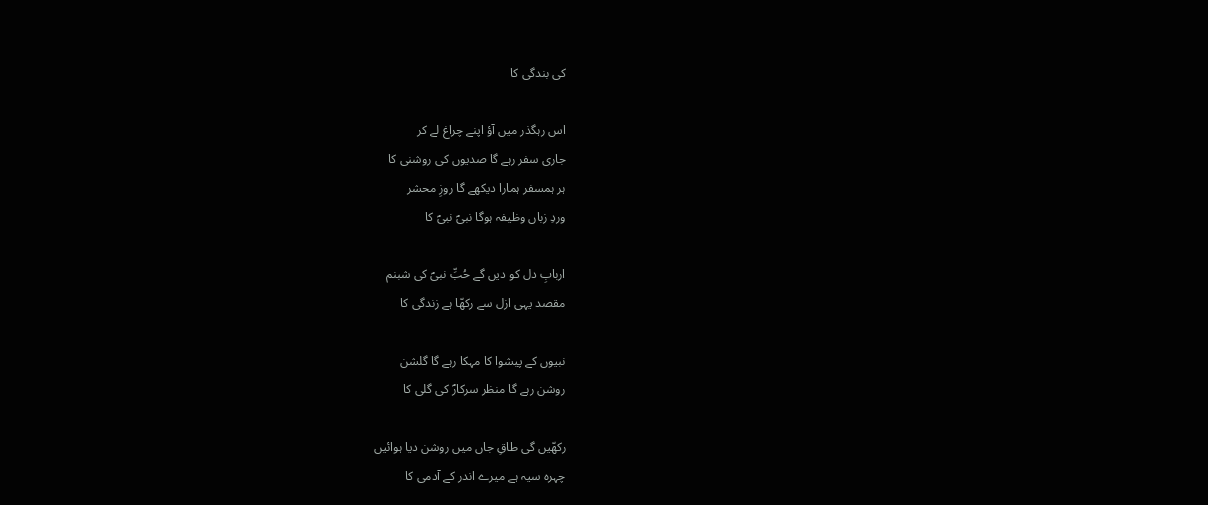کی بندگی کا

اس رہگذر میں آؤ اپنے چراغ لے کر
جاری سفر رہے گا صدیوں کی روشنی کا
ہر ہمسفر ہمارا دیکھے گا روزِ محشر
وردِ زباں وظیفہ ہوگا نبیؐ نبیؐ کا

اربابِ دل کو دیں گے حُبِّ نبیؐ کی شبنم
مقصد یہی ازل سے رکھّا ہے زندگی کا

نبیوں کے پیشوا کا مہکا رہے گا گلشن
روشن رہے گا منظر سرکارؐ کی گلی کا

رکھّیں گی طاقِ جاں میں روشن دیا ہوائیں
چہرہ سیہ ہے میرے اندر کے آدمی کا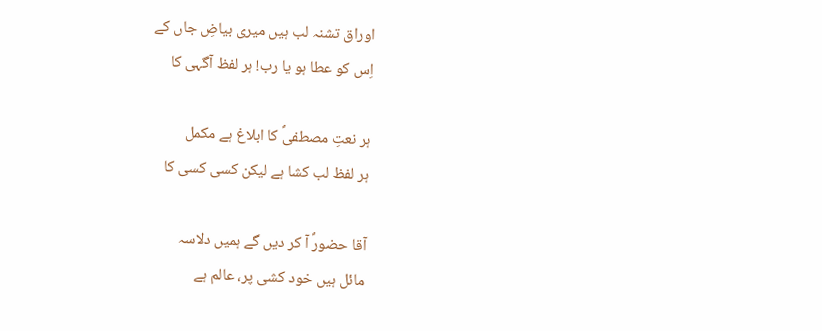اوراق تشنہ لب ہیں میری بیاضِ جاں کے
اِس کو عطا ہو یا رب! ہر لفظ آگہی کا

ہر نعتِ مصطفیؐ کا ابلاغ ہے مکمل
ہر لفظ لب کشا ہے لیکن کسی کسی کا

آقا حضورؐ آ کر دیں گے ہمیں دلاسہ
مائل ہیں خود کشی پر، عالم ہے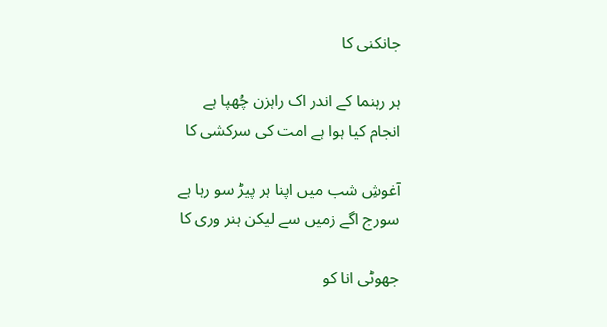جانکنی کا

ہر رہنما کے اندر اک راہزن چُھپا ہے
انجام کیا ہوا ہے امت کی سرکشی کا

آغوشِ شب میں اپنا ہر پیڑ سو رہا ہے
سورج اگے زمیں سے لیکن ہنر وری کا

جھوٹی انا کو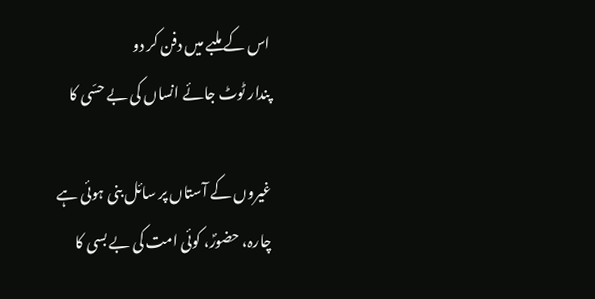اس کے ملبے میں دفن کر دو
پندار ٹوٹ جائے انساں کی بے حسّی کا

غیروں کے آستاں پر سائل بنی ہوئی ہے
چارہ، حضورؐ، کوئی امت کی بے بسی کا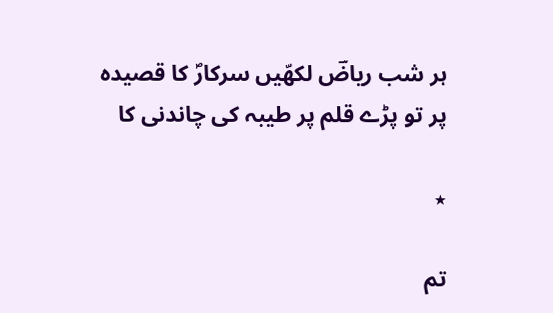ہر شب ریاضؔ لکھّیں سرکارؐ کا قصیدہ
پر تو پڑے قلم پر طیبہ کی چاندنی کا

٭

تم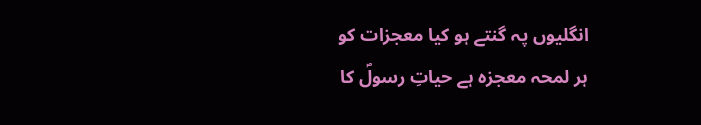انگلیوں پہ گنتے ہو کیا معجزات کو
ہر لمحہ معجزہ ہے حیاتِ رسولؐ کا